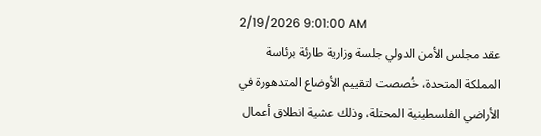2/19/2026 9:01:00 AM
عقد مجلس الأمن الدولي جلسة وزارية طارئة برئاسة المملكة المتحدة، خُصصت لتقييم الأوضاع المتدهورة في الأراضي الفلسطينية المحتلة، وذلك عشية انطلاق أعمال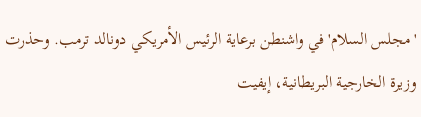'مجلس السلام' في واشنطن برعاية الرئيس الأمريكي دونالد ترمب. وحذرت وزيرة الخارجية البريطانية، إيفيت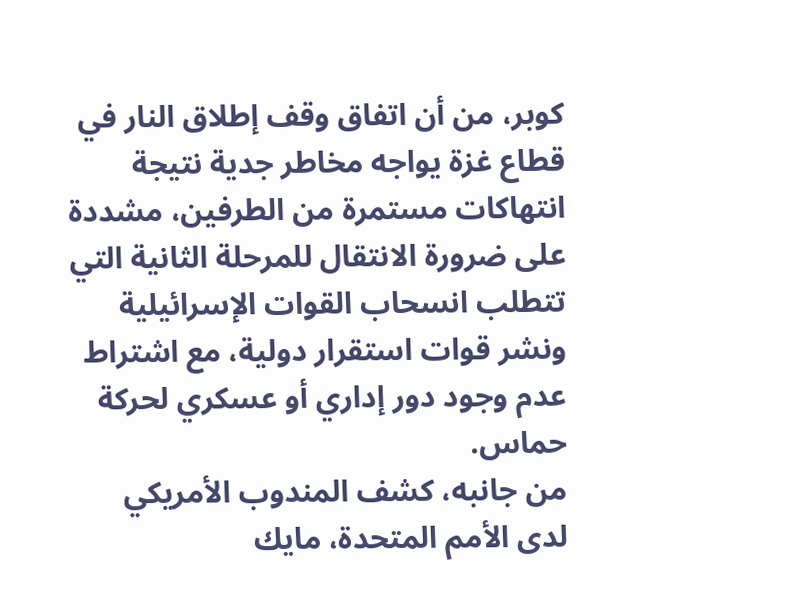كوبر، من أن اتفاق وقف إطلاق النار في قطاع غزة يواجه مخاطر جدية نتيجة انتهاكات مستمرة من الطرفين، مشددة على ضرورة الانتقال للمرحلة الثانية التي تتطلب انسحاب القوات الإسرائيلية ونشر قوات استقرار دولية، مع اشتراط عدم وجود دور إداري أو عسكري لحركة حماس.
من جانبه، كشف المندوب الأمريكي لدى الأمم المتحدة، مايك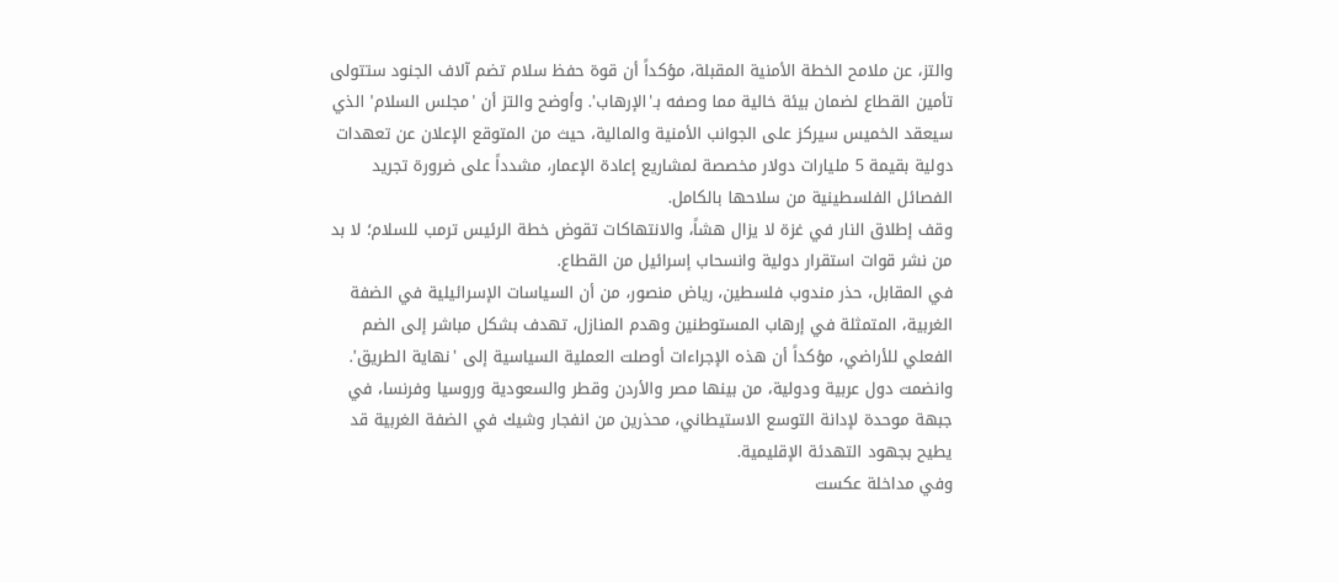والتز، عن ملامح الخطة الأمنية المقبلة، مؤكداً أن قوة حفظ سلام تضم آلاف الجنود ستتولى تأمين القطاع لضمان بيئة خالية مما وصفه بـ'الإرهاب'. وأوضح والتز أن 'مجلس السلام' الذي سيعقد الخميس سيركز على الجوانب الأمنية والمالية، حيث من المتوقع الإعلان عن تعهدات دولية بقيمة 5 مليارات دولار مخصصة لمشاريع إعادة الإعمار، مشدداً على ضرورة تجريد الفصائل الفلسطينية من سلاحها بالكامل.
وقف إطلاق النار في غزة لا يزال هشاً، والانتهاكات تقوض خطة الرئيس ترمب للسلام؛ لا بد من نشر قوات استقرار دولية وانسحاب إسرائيل من القطاع.
في المقابل، حذر مندوب فلسطين، رياض منصور، من أن السياسات الإسرائيلية في الضفة الغربية، المتمثلة في إرهاب المستوطنين وهدم المنازل، تهدف بشكل مباشر إلى الضم الفعلي للأراضي، مؤكداً أن هذه الإجراءات أوصلت العملية السياسية إلى 'نهاية الطريق'. وانضمت دول عربية ودولية، من بينها مصر والأردن وقطر والسعودية وروسيا وفرنسا، في جبهة موحدة لإدانة التوسع الاستيطاني، محذرين من انفجار وشيك في الضفة الغربية قد يطيح بجهود التهدئة الإقليمية.
وفي مداخلة عكست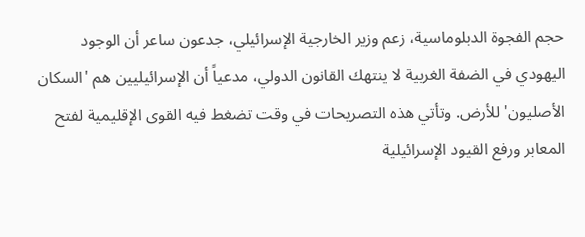حجم الفجوة الدبلوماسية، زعم وزير الخارجية الإسرائيلي، جدعون ساعر أن الوجود اليهودي في الضفة الغربية لا ينتهك القانون الدولي، مدعياً أن الإسرائيليين هم 'السكان الأصليون' للأرض. وتأتي هذه التصريحات في وقت تضغط فيه القوى الإقليمية لفتح المعابر ورفع القيود الإسرائيلية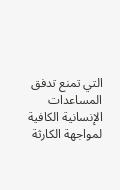التي تمنع تدفق المساعدات الإنسانية الكافية لمواجهة الكارثة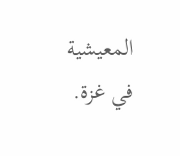المعيشية في غزة.